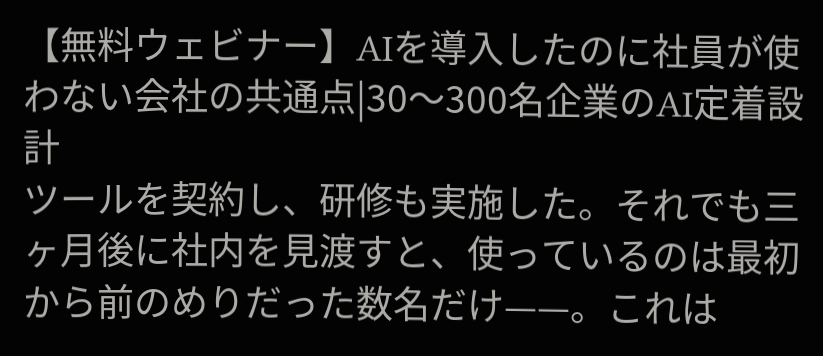【無料ウェビナー】AIを導入したのに社員が使わない会社の共通点|30〜300名企業のAI定着設計
ツールを契約し、研修も実施した。それでも三ヶ月後に社内を見渡すと、使っているのは最初から前のめりだった数名だけ——。これは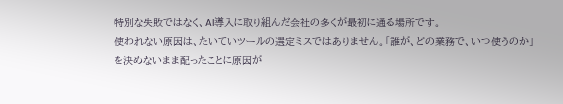特別な失敗ではなく、AI導入に取り組んだ会社の多くが最初に通る場所です。
使われない原因は、たいていツールの選定ミスではありません。「誰が、どの業務で、いつ使うのか」を決めないまま配ったことに原因が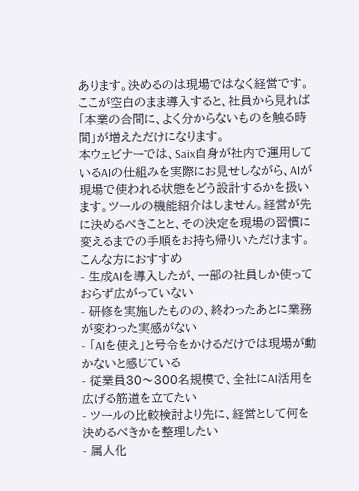あります。決めるのは現場ではなく経営です。ここが空白のまま導入すると、社員から見れば「本業の合間に、よく分からないものを触る時間」が増えただけになります。
本ウェビナーでは、Saix自身が社内で運用しているAIの仕組みを実際にお見せしながら、AIが現場で使われる状態をどう設計するかを扱います。ツールの機能紹介はしません。経営が先に決めるべきことと、その決定を現場の習慣に変えるまでの手順をお持ち帰りいただけます。
こんな方におすすめ
- 生成AIを導入したが、一部の社員しか使っておらず広がっていない
- 研修を実施したものの、終わったあとに業務が変わった実感がない
- 「AIを使え」と号令をかけるだけでは現場が動かないと感じている
- 従業員30〜300名規模で、全社にAI活用を広げる筋道を立てたい
- ツールの比較検討より先に、経営として何を決めるべきかを整理したい
- 属人化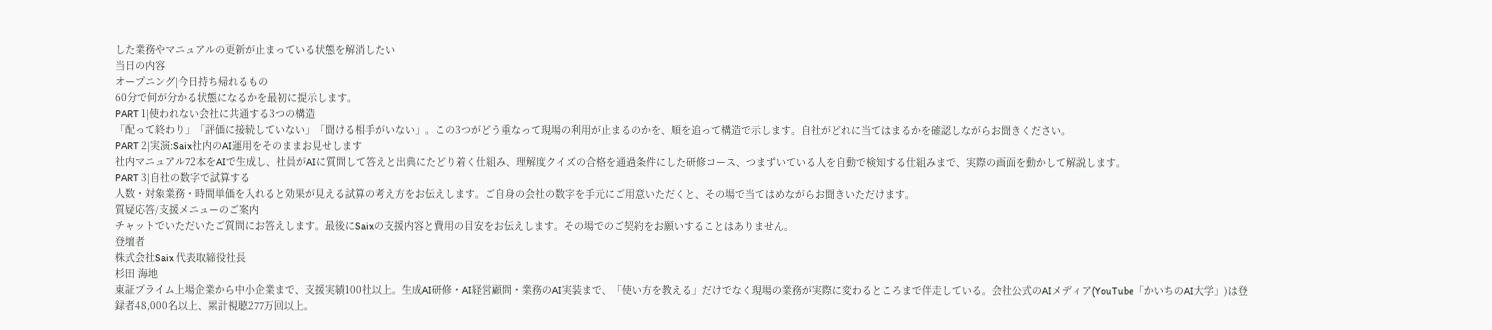した業務やマニュアルの更新が止まっている状態を解消したい
当日の内容
オープニング|今日持ち帰れるもの
60分で何が分かる状態になるかを最初に提示します。
PART 1|使われない会社に共通する3つの構造
「配って終わり」「評価に接続していない」「聞ける相手がいない」。この3つがどう重なって現場の利用が止まるのかを、順を追って構造で示します。自社がどれに当てはまるかを確認しながらお聞きください。
PART 2|実演:Saix社内のAI運用をそのままお見せします
社内マニュアル72本をAIで生成し、社員がAIに質問して答えと出典にたどり着く仕組み、理解度クイズの合格を通過条件にした研修コース、つまずいている人を自動で検知する仕組みまで、実際の画面を動かして解説します。
PART 3|自社の数字で試算する
人数・対象業務・時間単価を入れると効果が見える試算の考え方をお伝えします。ご自身の会社の数字を手元にご用意いただくと、その場で当てはめながらお聞きいただけます。
質疑応答/支援メニューのご案内
チャットでいただいたご質問にお答えします。最後にSaixの支援内容と費用の目安をお伝えします。その場でのご契約をお願いすることはありません。
登壇者
株式会社Saix 代表取締役社長
杉田 海地
東証プライム上場企業から中小企業まで、支援実績100社以上。生成AI研修・AI経営顧問・業務のAI実装まで、「使い方を教える」だけでなく現場の業務が実際に変わるところまで伴走している。会社公式のAIメディア(YouTube「かいちのAI大学」)は登録者48,000名以上、累計視聴277万回以上。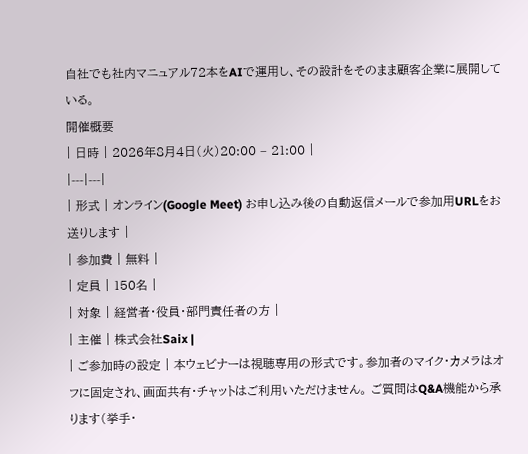自社でも社内マニュアル72本をAIで運用し、その設計をそのまま顧客企業に展開している。
開催概要
| 日時 | 2026年8月4日(火)20:00 – 21:00 |
|---|---|
| 形式 | オンライン(Google Meet) お申し込み後の自動返信メールで参加用URLをお送りします |
| 参加費 | 無料 |
| 定員 | 150名 |
| 対象 | 経営者・役員・部門責任者の方 |
| 主催 | 株式会社Saix |
| ご参加時の設定 | 本ウェビナーは視聴専用の形式です。参加者のマイク・カメラはオフに固定され、画面共有・チャットはご利用いただけません。 ご質問はQ&A機能から承ります(挙手・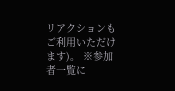リアクションもご利用いただけます)。 ※参加者一覧に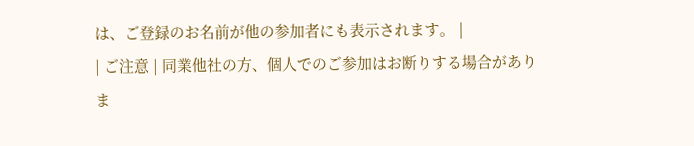は、ご登録のお名前が他の参加者にも表示されます。 |
| ご注意 | 同業他社の方、個人でのご参加はお断りする場合がありま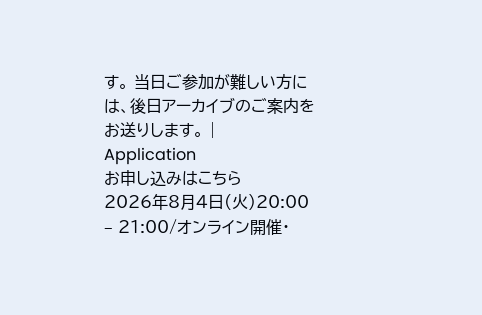す。 当日ご参加が難しい方には、後日アーカイブのご案内をお送りします。 |
Application
お申し込みはこちら
2026年8月4日(火)20:00 – 21:00/オンライン開催・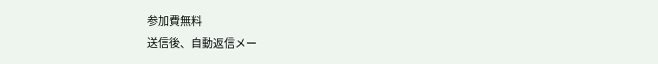参加費無料
送信後、自動返信メー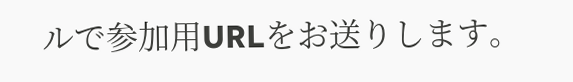ルで参加用URLをお送りします。